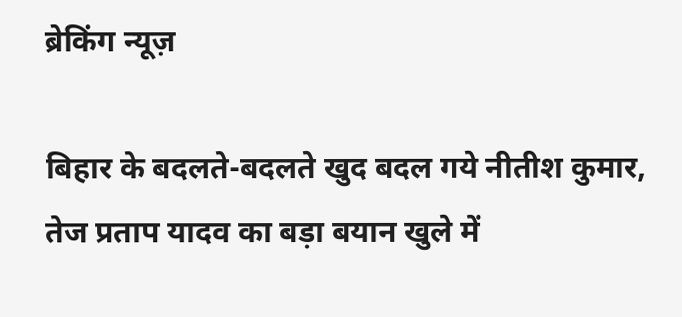ब्रेकिंग न्यूज़

बिहार के बदलते-बदलते खुद बदल गये नीतीश कुमार, तेज प्रताप यादव का बड़ा बयान खुले में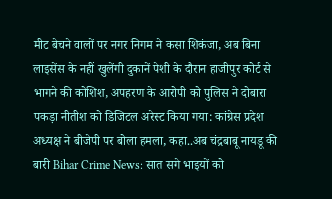मीट बेचने वालों पर नगर निगम ने कसा शिकंजा, अब बिना लाइसेंस के नहीं खुलेंगी दुकानें पेशी के दौरान हाजीपुर कोर्ट से भागने की कोशिश, अपहरण के आरोपी को पुलिस ने दोबारा पकड़ा नीतीश को डिजिटल अरेस्ट किया गया: कांग्रेस प्रदेश अध्यक्ष ने बीजेपी पर बोला हमला, कहा..अब चंद्रबाबू नायडू की बारी Bihar Crime News: सात सगे भाइयों को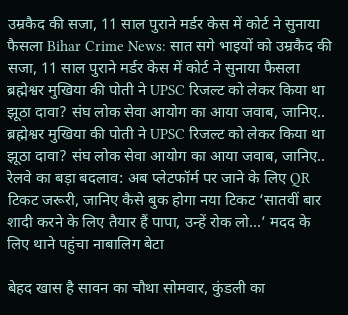उम्रकैद की सजा, 11 साल पुराने मर्डर केस में कोर्ट ने सुनाया फैसला Bihar Crime News: सात सगे भाइयों को उम्रकैद की सजा, 11 साल पुराने मर्डर केस में कोर्ट ने सुनाया फैसला ब्रह्मेश्वर मुखिया की पोती ने UPSC रिजल्ट को लेकर किया था झूठा दावा? संघ लोक सेवा आयोग का आया जवाब, जानिए.. ब्रह्मेश्वर मुखिया की पोती ने UPSC रिजल्ट को लेकर किया था झूठा दावा? संघ लोक सेवा आयोग का आया जवाब, जानिए.. रेलवे का बड़ा बदलाव: अब प्लेटफॉर्म पर जाने के लिए QR टिकट जरूरी, जानिए कैसे बुक होगा नया टिकट ‘सातवीं बार शादी करने के लिए तैयार हैं पापा, उन्हें रोक लो...’ मदद के लिए थाने पहुंचा नाबालिग बेटा

बेहद खास है सावन का चौथा सोमवार, कुंडली का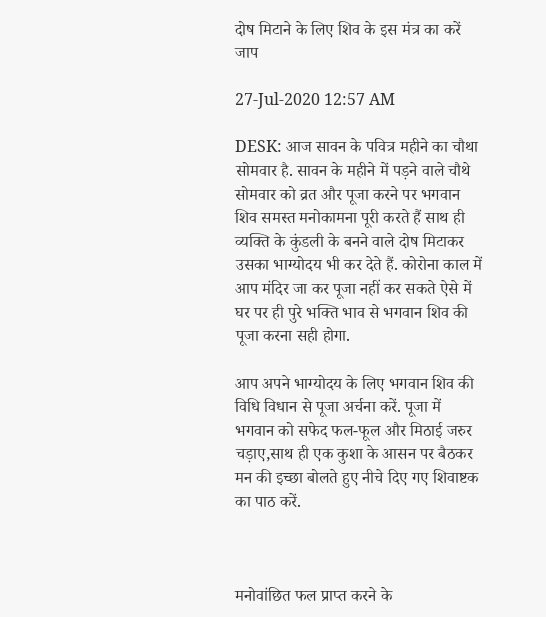दोष मिटाने के लिए शिव के इस मंत्र का करें जाप

27-Jul-2020 12:57 AM

DESK: आज सावन के पवित्र महीने का चौथा सोमवार है. सावन के महीने में पड़ने वाले चौथे सोमवार को व्रत और पूजा करने पर भगवान शिव समस्त मनोकामना पूरी करते हैं साथ ही व्यक्ति के कुंडली के बनने वाले दोष मिटाकर उसका भाग्योदय भी कर देते हैं. कोरोना काल में आप मंदिर जा कर पूजा नहीं कर सकते ऐसे में घर पर ही पुरे भक्ति भाव से भगवान शिव की पूजा करना सही होगा.

आप अपने भाग्योदय के लिए भगवान शिव की विधि विधान से पूजा अर्चना करें. पूजा में भगवान को सफेद फल-फूल और मिठाई जरुर चड़ाए,साथ ही एक कुशा के आसन पर बैठकर मन की इच्छा बोलते हुए नीचे दिए गए शिवाष्टक का पाठ करें.



मनोवांछित फल प्राप्त करने के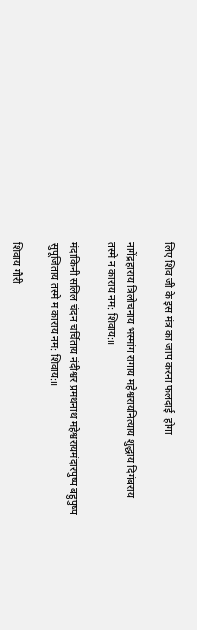लिए शिव जी के इस मंत्र का जाप करना फलदाई  होगा

नागेंद्रहाराय त्रिलोचनाय भस्मांग रागाय महेश्वरायनित्याय शुद्धाय दिगंबराय तस्मे न काराय नम: शिवाय:॥

मंदाकिनी सलिल चंदन चर्चिताय नंदीश्वर प्रमथनाथ महेश्वरायमंदारपुष्प बहुपुष्प सुपूजिताय तस्मे म काराय नम: शिवाय:॥

शिवाय गौरी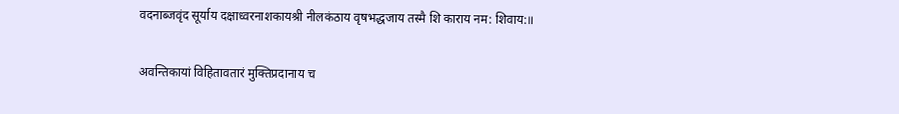वदनाब्जवृंद सूर्याय दक्षाध्वरनाशकायश्री नीलकंठाय वृषभद्धजाय तस्मै शि काराय नम: शिवाय:॥

अवन्तिकायां विहितावतारं मुक्तिप्रदानाय च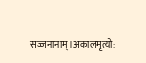सज्जनानाम्।अकालमृत्यो: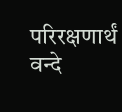परिरक्षणार्थं वन्दे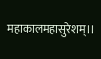महाकालमहासुरेशम्।।